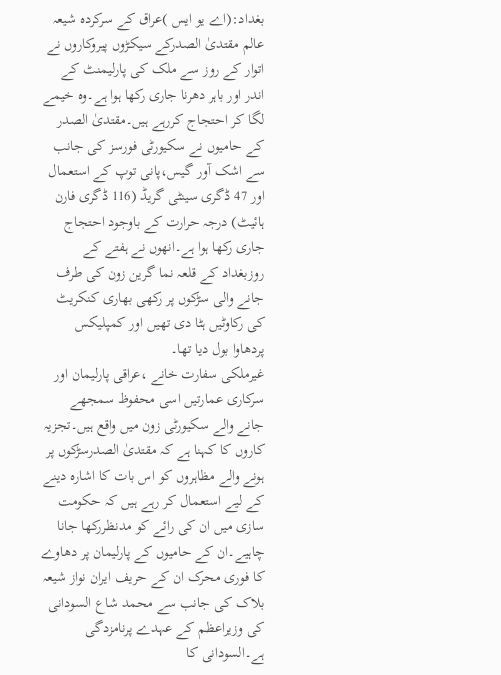بغداد:(اے یو ایس )عراق کے سرکردہ شیعہ عالم مقتدیٰ الصدرکے سیکڑوں پیروکاروں نے اتوار کے روز سے ملک کی پارلیمنٹ کے اندر اور باہر دھرنا جاری رکھا ہوا ہے۔وہ خیمے لگا کر احتجاج کررہے ہیں۔مقتدیٰ الصدر کے حامیوں نے سکیورٹی فورسز کی جانب سے اشک آور گیس،پانی توپ کے استعمال اور 47 ڈگری سینٹی گریڈ (116 ڈگری فارن ہائیٹ) درجہ حرارت کے باوجود احتجاج جاری رکھا ہوا ہے۔انھوں نے ہفتے کے روزبغداد کے قلعہ نما گرین زون کی طرف جانے والی سڑکوں پر رکھی بھاری کنکریٹ کی رکاوٹیں ہٹا دی تھیں اور کمپلیکس پردھاوا بول دیا تھا۔
غیرملکی سفارت خانے ،عراقی پارلیمان اور سرکاری عمارتیں اسی محفوظ سمجھے جانے والے سکیورٹی زون میں واقع ہیں۔تجزیہ کاروں کا کہنا ہے کہ مقتدیٰ الصدرسڑکوں پر ہونے والے مظاہروں کو اس بات کا اشارہ دینے کے لیے استعمال کر رہے ہیں کہ حکومت سازی میں ان کی رائے کو مدنظررکھا جانا چاہیے۔ان کے حامیوں کے پارلیمان پر دھاوے کا فوری محرک ان کے حریف ایران نواز شیعہ بلاک کی جانب سے محمد شاع السودانی کی وزیراعظم کے عہدے پرنامزدگی ہے۔السودانی کا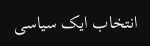انتخاب ایک سیاسی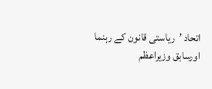اتحاد ’ریاستی قانون کے رہنما اورسابق وزیراعظم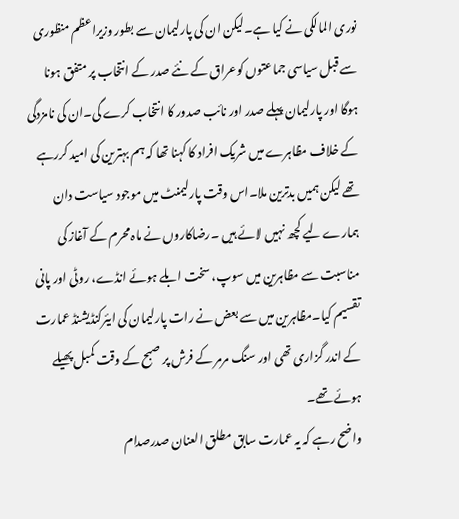نوری المالکی نے کیا ہے۔لیکن ان کی پارلیمان سے بطور وزیراعظم منظوری سے قبل سیاسی جماعتوں کوعراق کے نئے صدر کے انتخاب پر متفق ہونا ہوگا اور پارلیمان پہلے صدر اور نائب صدور کا انتخاب کرے گی۔ان کی نامزدگی کے خلاف مظاہرے میں شریک افراد کا کہنا تھا کہ ہم بہترین کی امید کررہے تھے لیکن ہمیں بدترین ملا۔اس وقت پارلیمنٹ میں موجود سیاست دان ہمارے لیے کچھ نہیں لائے ہیں ۔رضاکاروں نے ماہ محرم کے آغاز کی مناسبت سے مظاہرین میں سوپ، سخت ابلے ہوئے انڈے، روٹی اور پانی تقسیم کیا۔مظاہرین میں سے بعض نے رات پارلیمان کی ایئرکنڈیشنڈ عمارت کے اندر گزاری تھی اور سنگ مرمر کے فرش پر صبح کے وقت کمبل پھیلے ہوئے تھے۔
واضح رہے کہ یہ عمارت سابق مطلق العنان صدرصدام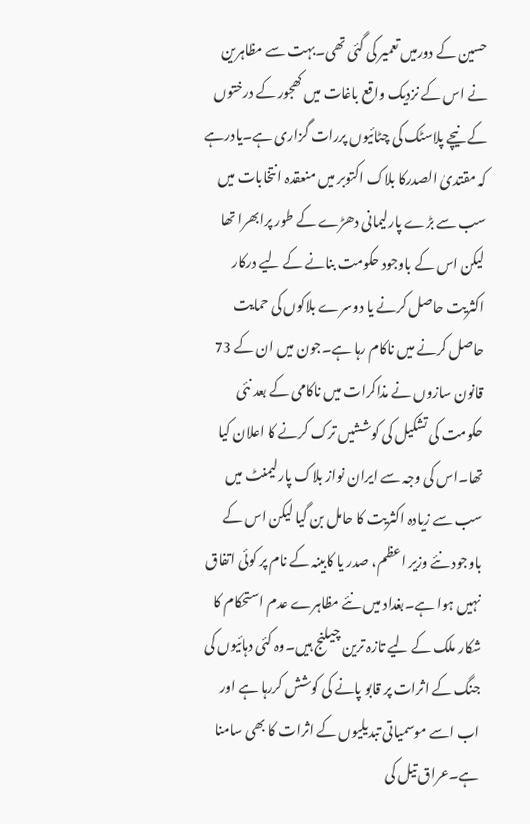حسین کے دورمیں تعمیر کی گئی تھی۔بہت سے مظاہرین نے اس کے نزدیک واقع باغات میں کھجور کے درختوں کے نیچے پلاسٹک کی چٹائیوں پررات گزاری ہے۔یادرہے کہ مقتدیٰ الصدرکا بلاک اکتوبر میں منعقدہ انتخابات میں سب سے بڑے پارلیمانی دھڑے کے طور پرابھرا تھا لیکن اس کے باوجود حکومت بنانے کے لیے درکار اکثریت حاصل کرنے یا دوسرے بلاکوں کی حمایت حاصل کرنے میں ناکام رہا ہے۔جون میں ان کے 73 قانون سازوں نے مذاکرات میں ناکامی کے بعد نئی حکومت کی تشکیل کی کوششیں ترک کرنے کا اعلان کیا تھا۔اس کی وجہ سے ایران نواز بلاک پارلیمنٹ میں سب سے زیادہ اکثریت کا حامل بن گیا لیکن اس کے باوجود نئے وزیر اعظم، صدر یا کابینہ کے نام پر کوئی اتفاق نہیں ہوا ہے۔بغداد میں نئے مظاہرے عدم استحکام کا شکار ملک کے لیے تازہ ترین چیلنج ہیں۔وہ کئی دہائیوں کی جنگ کے اثرات پر قابو پانے کی کوشش کررہا ہے اور اب اسے موسمیاتی تبدیلیوں کے اثرات کا بھی سامنا ہے۔عراق تیل کی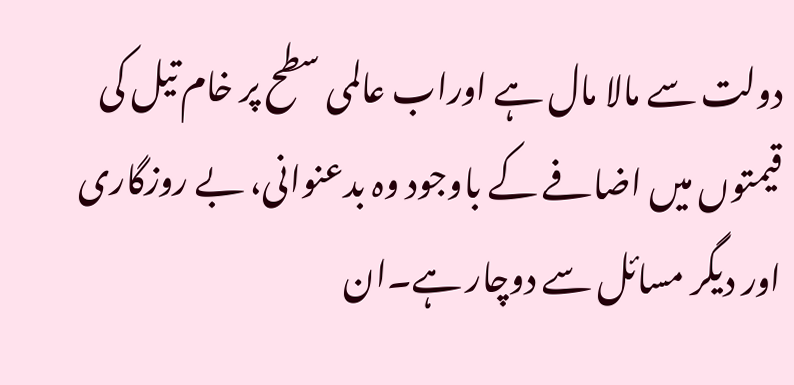دولت سے مالا مال ہے اوراب عالمی سطح پر خام تیل کی قیمتوں میں اضافے کے باوجود وہ بدعنوانی، بے روزگاری اور دیگر مسائل سے دوچار ہے۔ان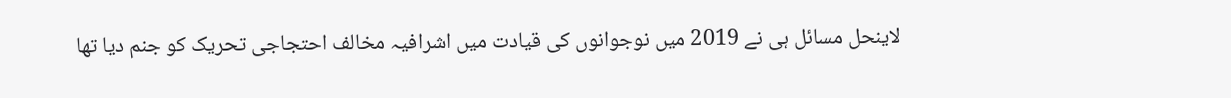لاینحل مسائل ہی نے 2019 میں نوجوانوں کی قیادت میں اشرافیہ مخالف احتجاجی تحریک کو جنم دیا تھا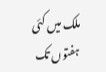ملک میں کئی ہفتوں تک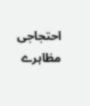احتجاجی مظاہرے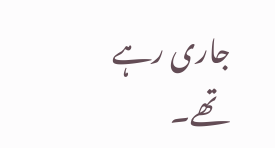جاری رہے تھے۔